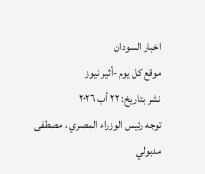اخبار السودان
موقع كل يوم -أثير نيوز
نشر بتاريخ: ٢٢ أب ٢٠٢٦
توجه رئيس الوزراء المصري ، مصطفى مدبولي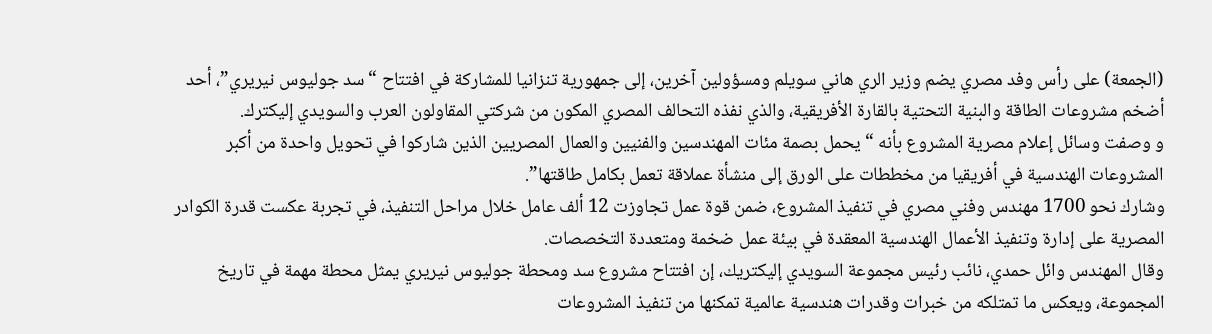(الجمعة) على رأس وفد مصري يضم وزير الري هاني سويلم ومسؤولين آخرين، إلى جمهورية تنزانيا للمشاركة في افتتاح “سد جوليوس نيريري”، أحد أضخم مشروعات الطاقة والبنية التحتية بالقارة الأفريقية، والذي نفذه التحالف المصري المكون من شركتي المقاولون العرب والسويدي إليكترك.
و وصفت وسائل إعلام مصرية المشروع بأنه “يحمل بصمة مئات المهندسين والفنيين والعمال المصريين الذين شاركوا في تحويل واحدة من أكبر المشروعات الهندسية في أفريقيا من مخططات على الورق إلى منشأة عملاقة تعمل بكامل طاقتها”.
وشارك نحو 1700 مهندس وفني مصري في تنفيذ المشروع، ضمن قوة عمل تجاوزت 12 ألف عامل خلال مراحل التنفيذ، في تجربة عكست قدرة الكوادر المصرية على إدارة وتنفيذ الأعمال الهندسية المعقدة في بيئة عمل ضخمة ومتعددة التخصصات.
وقال المهندس وائل حمدي، نائب رئيس مجموعة السويدي إليكتريك، إن افتتاح مشروع سد ومحطة جوليوس نيريري يمثل محطة مهمة في تاريخ المجموعة، ويعكس ما تمتلكه من خبرات وقدرات هندسية عالمية تمكنها من تنفيذ المشروعات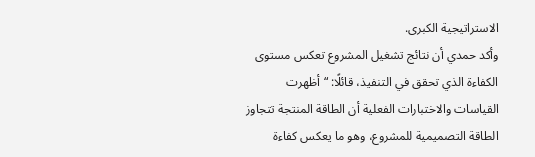الاستراتيجية الكبرى.
وأكد حمدي أن نتائج تشغيل المشروع تعكس مستوى الكفاءة الذي تحقق في التنفيذ، قائلًا: “أظهرت القياسات والاختبارات الفعلية أن الطاقة المنتجة تتجاوز الطاقة التصميمية للمشروع، وهو ما يعكس كفاءة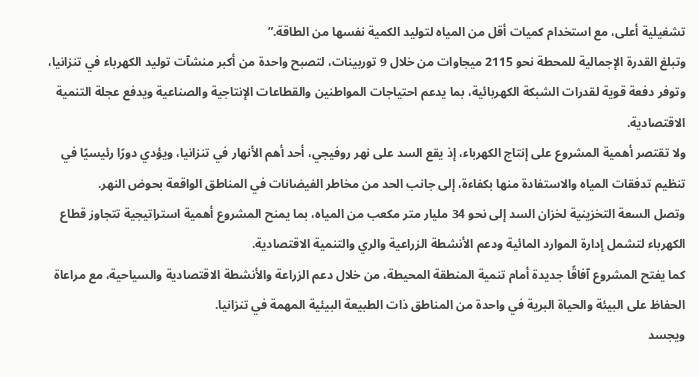تشغيلية أعلى، مع استخدام كميات أقل من المياه لتوليد الكمية نفسها من الطاقة.”
وتبلغ القدرة الإجمالية للمحطة نحو 2115 ميجاوات من خلال 9 توربينات، لتصبح واحدة من أكبر منشآت توليد الكهرباء في تنزانيا، وتوفر دفعة قوية لقدرات الشبكة الكهربائية، بما يدعم احتياجات المواطنين والقطاعات الإنتاجية والصناعية ويدفع عجلة التنمية الاقتصادية.
ولا تقتصر أهمية المشروع على إنتاج الكهرباء، إذ يقع السد على نهر روفيجي، أحد أهم الأنهار في تنزانيا، ويؤدي دورًا رئيسيًا في تنظيم تدفقات المياه والاستفادة منها بكفاءة، إلى جانب الحد من مخاطر الفيضانات في المناطق الواقعة بحوض النهر.
وتصل السعة التخزينية لخزان السد إلى نحو 34 مليار متر مكعب من المياه، بما يمنح المشروع أهمية استراتيجية تتجاوز قطاع الكهرباء لتشمل إدارة الموارد المائية ودعم الأنشطة الزراعية والري والتنمية الاقتصادية.
كما يفتح المشروع آفاقًا جديدة أمام تنمية المنطقة المحيطة، من خلال دعم الزراعة والأنشطة الاقتصادية والسياحية، مع مراعاة الحفاظ على البيئة والحياة البرية في واحدة من المناطق ذات الطبيعة البيئية المهمة في تنزانيا.
ويجسد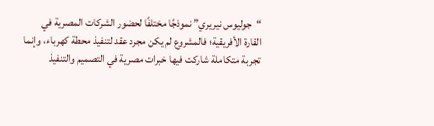“جوليوس نيريري” نموذجًا مختلفًا لحضور الشركات المصرية في القارة الأفريقية؛ فالمشروع لم يكن مجرد عقد لتنفيذ محطة كهرباء، وإنما تجربة متكاملة شاركت فيها خبرات مصرية في التصميم والتنفيذ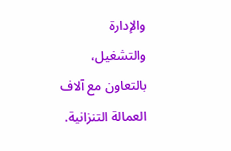والإدارة والتشغيل، بالتعاون مع آلاف العمالة التنزانية.